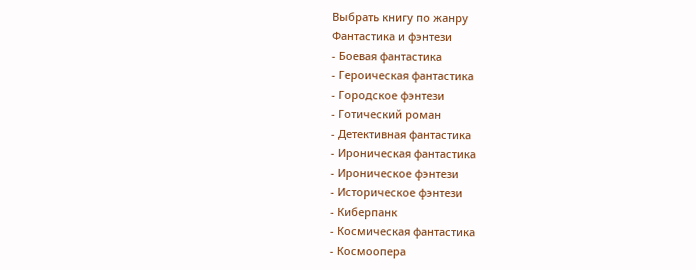Выбрать книгу по жанру
Фантастика и фэнтези
- Боевая фантастика
- Героическая фантастика
- Городское фэнтези
- Готический роман
- Детективная фантастика
- Ироническая фантастика
- Ироническое фэнтези
- Историческое фэнтези
- Киберпанк
- Космическая фантастика
- Космоопера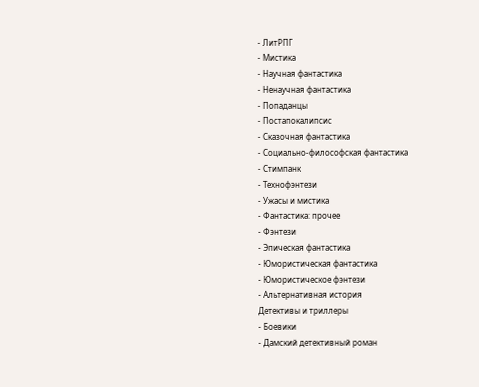- ЛитРПГ
- Мистика
- Научная фантастика
- Ненаучная фантастика
- Попаданцы
- Постапокалипсис
- Сказочная фантастика
- Социально-философская фантастика
- Стимпанк
- Технофэнтези
- Ужасы и мистика
- Фантастика: прочее
- Фэнтези
- Эпическая фантастика
- Юмористическая фантастика
- Юмористическое фэнтези
- Альтернативная история
Детективы и триллеры
- Боевики
- Дамский детективный роман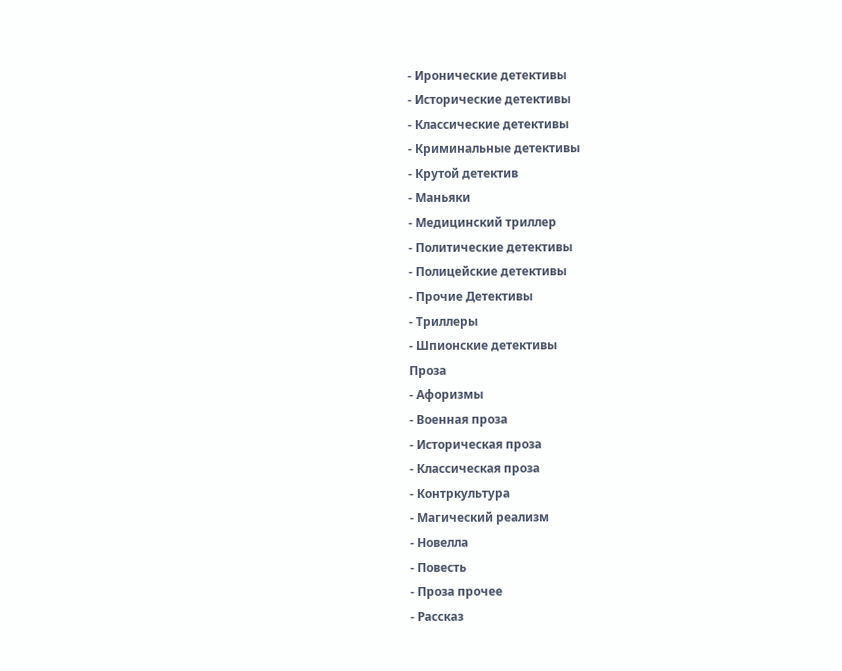- Иронические детективы
- Исторические детективы
- Классические детективы
- Криминальные детективы
- Крутой детектив
- Маньяки
- Медицинский триллер
- Политические детективы
- Полицейские детективы
- Прочие Детективы
- Триллеры
- Шпионские детективы
Проза
- Афоризмы
- Военная проза
- Историческая проза
- Классическая проза
- Контркультура
- Магический реализм
- Новелла
- Повесть
- Проза прочее
- Рассказ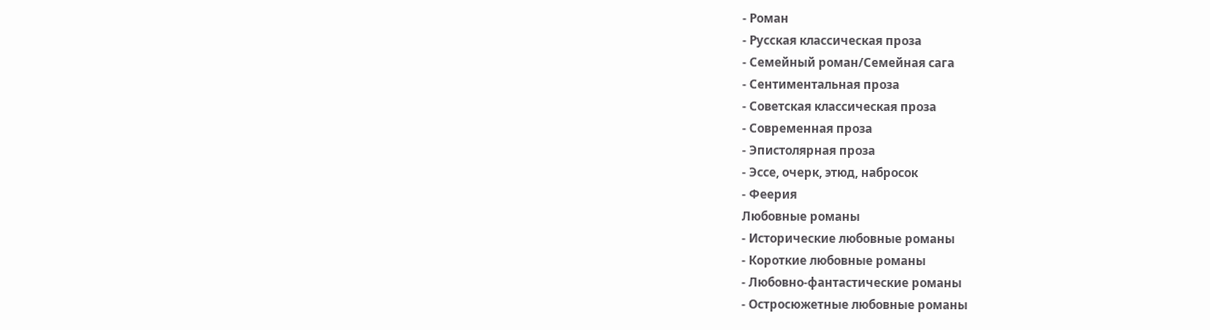- Роман
- Русская классическая проза
- Семейный роман/Семейная сага
- Сентиментальная проза
- Советская классическая проза
- Современная проза
- Эпистолярная проза
- Эссе, очерк, этюд, набросок
- Феерия
Любовные романы
- Исторические любовные романы
- Короткие любовные романы
- Любовно-фантастические романы
- Остросюжетные любовные романы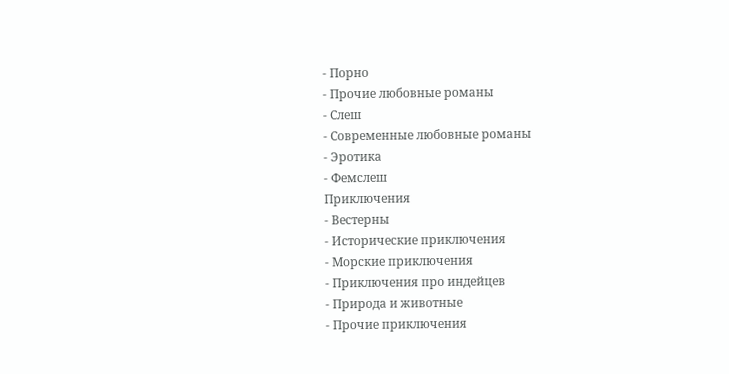- Порно
- Прочие любовные романы
- Слеш
- Современные любовные романы
- Эротика
- Фемслеш
Приключения
- Вестерны
- Исторические приключения
- Морские приключения
- Приключения про индейцев
- Природа и животные
- Прочие приключения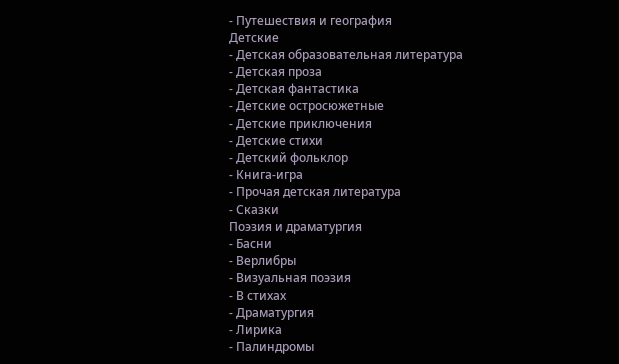- Путешествия и география
Детские
- Детская образовательная литература
- Детская проза
- Детская фантастика
- Детские остросюжетные
- Детские приключения
- Детские стихи
- Детский фольклор
- Книга-игра
- Прочая детская литература
- Сказки
Поэзия и драматургия
- Басни
- Верлибры
- Визуальная поэзия
- В стихах
- Драматургия
- Лирика
- Палиндромы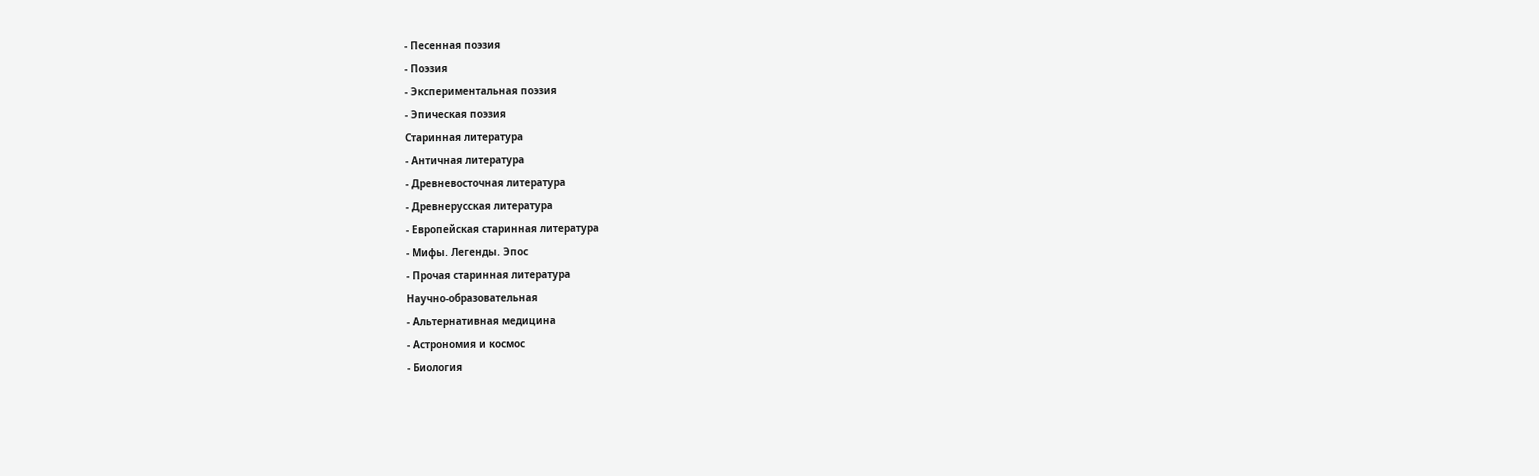- Песенная поэзия
- Поэзия
- Экспериментальная поэзия
- Эпическая поэзия
Старинная литература
- Античная литература
- Древневосточная литература
- Древнерусская литература
- Европейская старинная литература
- Мифы. Легенды. Эпос
- Прочая старинная литература
Научно-образовательная
- Альтернативная медицина
- Астрономия и космос
- Биология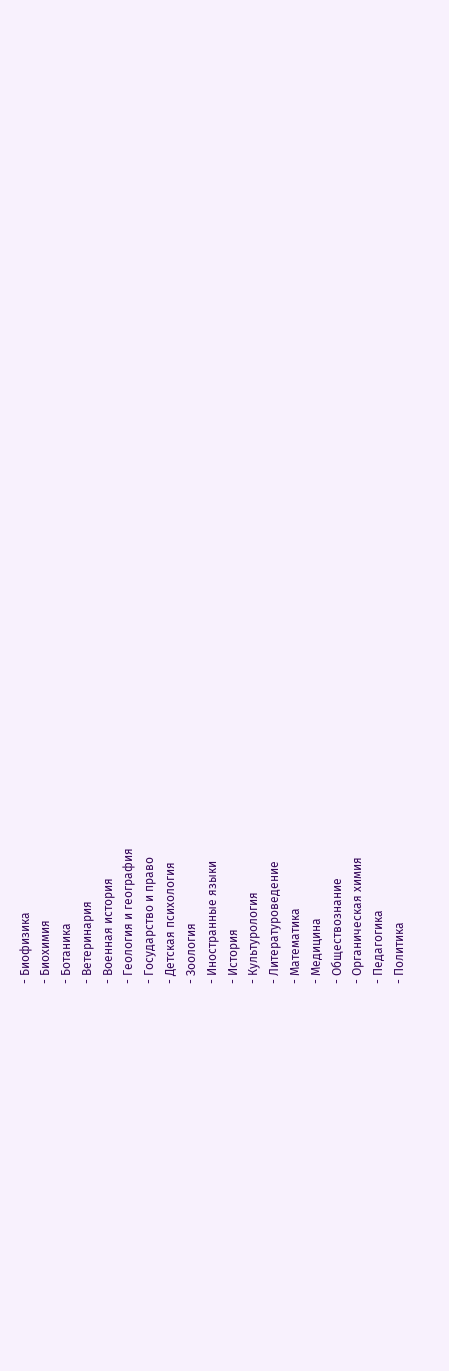- Биофизика
- Биохимия
- Ботаника
- Ветеринария
- Военная история
- Геология и география
- Государство и право
- Детская психология
- Зоология
- Иностранные языки
- История
- Культурология
- Литературоведение
- Математика
- Медицина
- Обществознание
- Органическая химия
- Педагогика
- Политика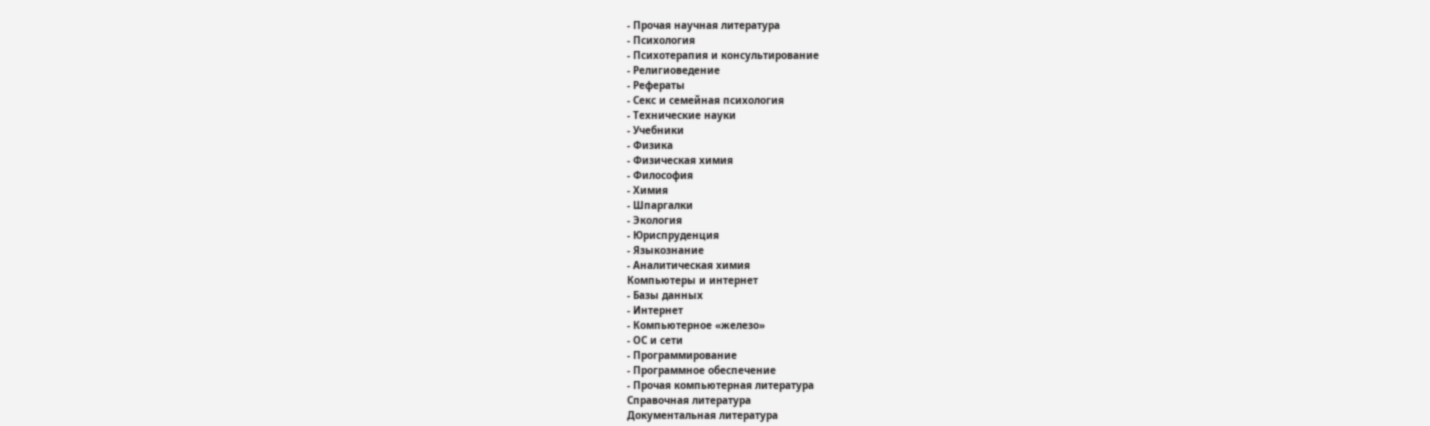- Прочая научная литература
- Психология
- Психотерапия и консультирование
- Религиоведение
- Рефераты
- Секс и семейная психология
- Технические науки
- Учебники
- Физика
- Физическая химия
- Философия
- Химия
- Шпаргалки
- Экология
- Юриспруденция
- Языкознание
- Аналитическая химия
Компьютеры и интернет
- Базы данных
- Интернет
- Компьютерное «железо»
- ОС и сети
- Программирование
- Программное обеспечение
- Прочая компьютерная литература
Справочная литература
Документальная литература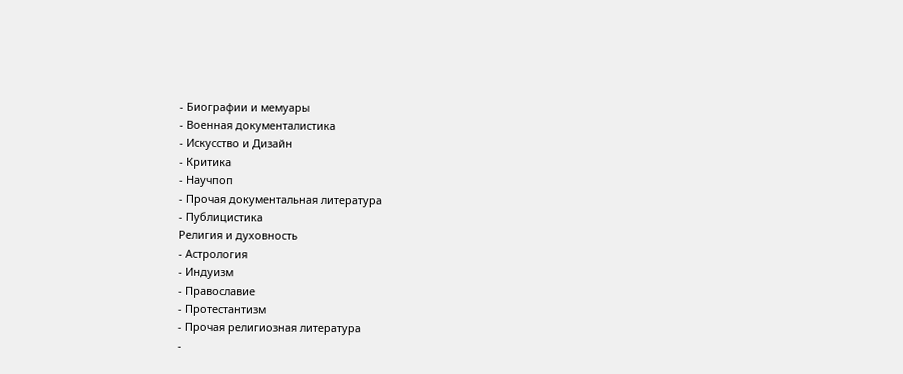- Биографии и мемуары
- Военная документалистика
- Искусство и Дизайн
- Критика
- Научпоп
- Прочая документальная литература
- Публицистика
Религия и духовность
- Астрология
- Индуизм
- Православие
- Протестантизм
- Прочая религиозная литература
-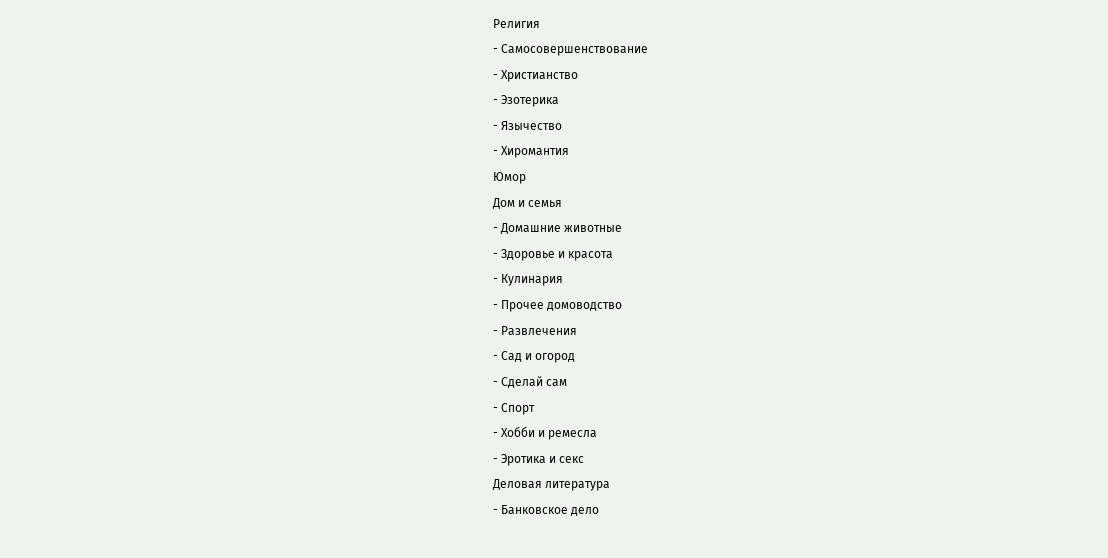Религия
- Самосовершенствование
- Христианство
- Эзотерика
- Язычество
- Хиромантия
Юмор
Дом и семья
- Домашние животные
- Здоровье и красота
- Кулинария
- Прочее домоводство
- Развлечения
- Сад и огород
- Сделай сам
- Спорт
- Хобби и ремесла
- Эротика и секс
Деловая литература
- Банковское дело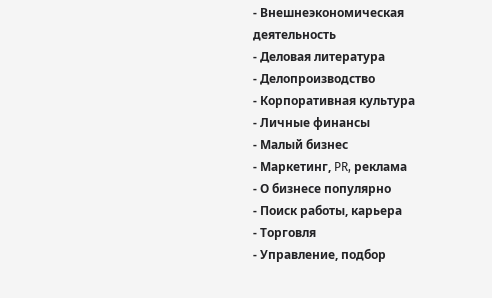- Внешнеэкономическая деятельность
- Деловая литература
- Делопроизводство
- Корпоративная культура
- Личные финансы
- Малый бизнес
- Маркетинг, PR, реклама
- О бизнесе популярно
- Поиск работы, карьера
- Торговля
- Управление, подбор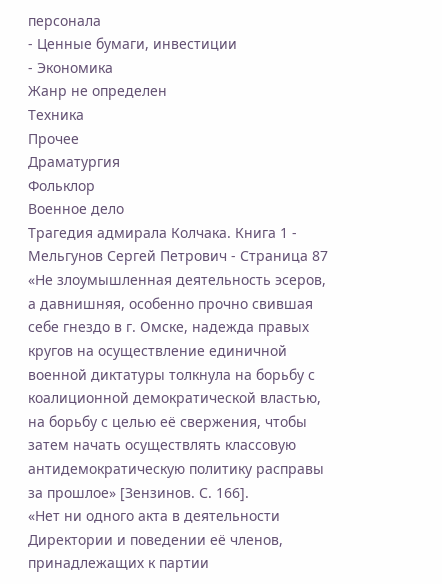персонала
- Ценные бумаги, инвестиции
- Экономика
Жанр не определен
Техника
Прочее
Драматургия
Фольклор
Военное дело
Трагедия адмирала Колчака. Книга 1 - Мельгунов Сергей Петрович - Страница 87
«Не злоумышленная деятельность эсеров, а давнишняя, особенно прочно свившая себе гнездо в г. Омске, надежда правых кругов на осуществление единичной военной диктатуры толкнула на борьбу с коалиционной демократической властью, на борьбу с целью её свержения, чтобы затем начать осуществлять классовую антидемократическую политику расправы за прошлое» [Зензинов. С. 166].
«Нет ни одного акта в деятельности Директории и поведении её членов, принадлежащих к партии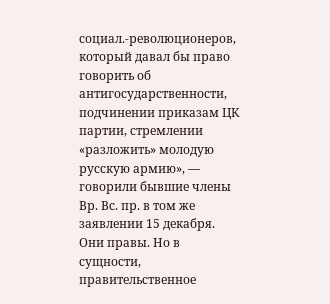социал.-революционеров, который давал бы право говорить об антигосударственности, подчинении приказам ЦК партии, стремлении «разложить» молодую русскую армию», — говорили бывшие члены Вр. Вс. пр. в том же заявлении 15 декабря. Они правы. Но в сущности, правительственное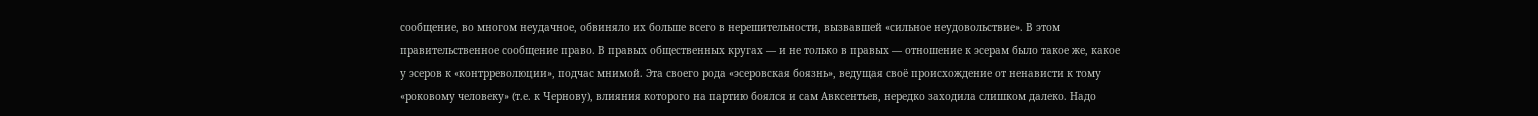сообщение, во многом неудачное, обвиняло их больше всего в нерешительности, вызвавшей «сильное неудовольствие». В этом правительственное сообщение право. В правых общественных кругах — и не только в правых — отношение к эсерам было такое же, какое у эсеров к «контрреволюции», подчас мнимой. Эта своего рода «эсеровская боязнь», ведущая своё происхождение от ненависти к тому «роковому человеку» (т.е. к Чернову), влияния которого на партию боялся и сам Авксентьев, нередко заходила слишком далеко. Надо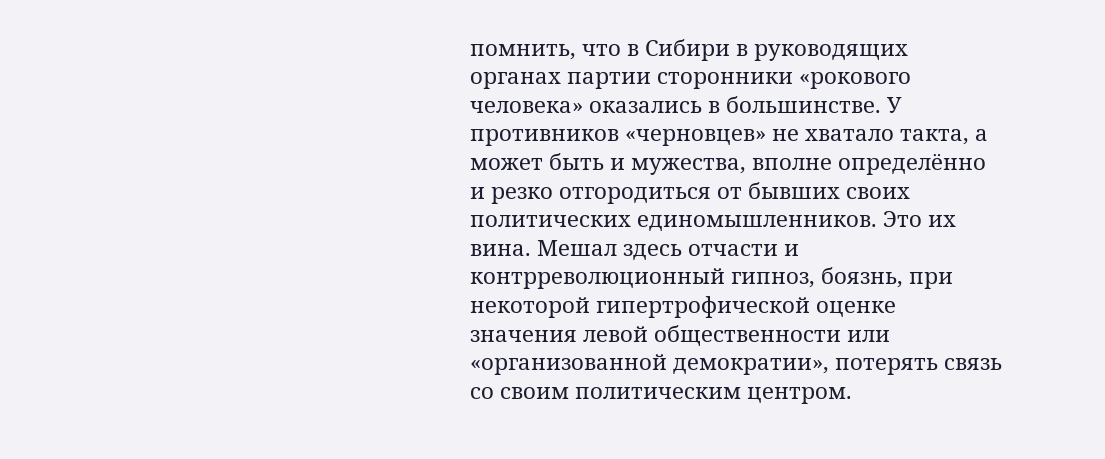помнить, что в Сибири в руководящих органах партии сторонники «рокового человека» оказались в большинстве. У противников «черновцев» не хватало такта, а может быть и мужества, вполне определённо и резко отгородиться от бывших своих политических единомышленников. Это их вина. Мешал здесь отчасти и контрреволюционный гипноз, боязнь, при некоторой гипертрофической оценке значения левой общественности или «организованной демократии», потерять связь со своим политическим центром.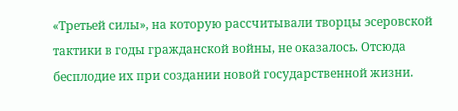«Третьей силы», на которую рассчитывали творцы эсеровской тактики в годы гражданской войны, не оказалось. Отсюда бесплодие их при создании новой государственной жизни.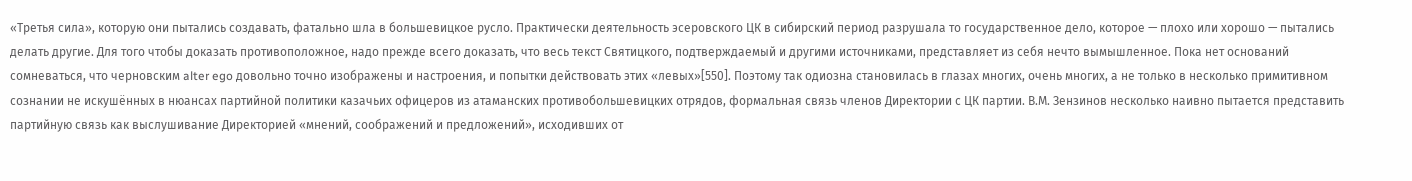«Третья сила», которую они пытались создавать, фатально шла в большевицкое русло. Практически деятельность эсеровского ЦК в сибирский период разрушала то государственное дело, которое — плохо или хорошо — пытались делать другие. Для того чтобы доказать противоположное, надо прежде всего доказать, что весь текст Святицкого, подтверждаемый и другими источниками, представляет из себя нечто вымышленное. Пока нет оснований сомневаться, что черновским alter ego довольно точно изображены и настроения, и попытки действовать этих «левых»[550]. Поэтому так одиозна становилась в глазах многих, очень многих, а не только в несколько примитивном сознании не искушённых в нюансах партийной политики казачьих офицеров из атаманских противобольшевицких отрядов, формальная связь членов Директории с ЦК партии. В.М. Зензинов несколько наивно пытается представить партийную связь как выслушивание Директорией «мнений, соображений и предложений», исходивших от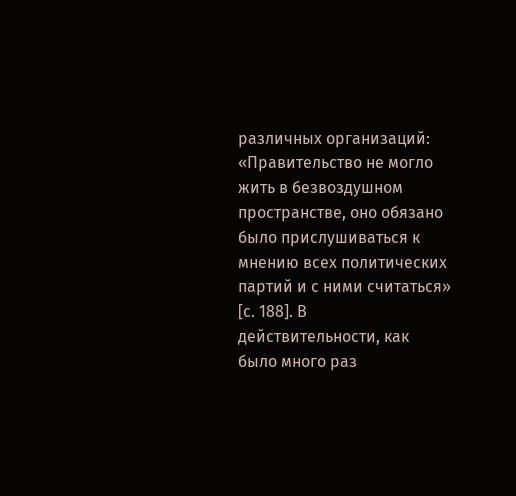различных организаций: «Правительство не могло жить в безвоздушном пространстве, оно обязано было прислушиваться к мнению всех политических партий и с ними считаться» [с. 188]. В действительности, как было много раз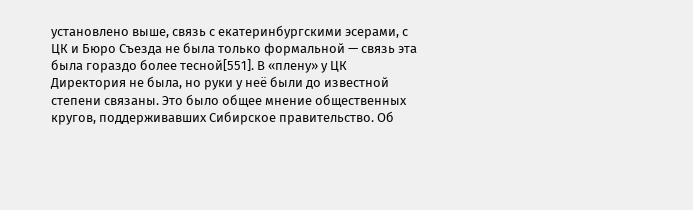установлено выше, связь с екатеринбургскими эсерами, с ЦК и Бюро Съезда не была только формальной — связь эта была гораздо более тесной[551]. В «плену» у ЦК Директория не была, но руки у неё были до известной степени связаны. Это было общее мнение общественных кругов, поддерживавших Сибирское правительство. Об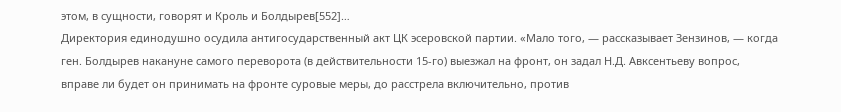этом, в сущности, говорят и Кроль и Болдырев[552]…
Директория единодушно осудила антигосударственный акт ЦК эсеровской партии. «Мало того, — рассказывает Зензинов, — когда ген. Болдырев накануне самого переворота (в действительности 15-го) выезжал на фронт, он задал Н.Д. Авксентьеву вопрос, вправе ли будет он принимать на фронте суровые меры, до расстрела включительно, против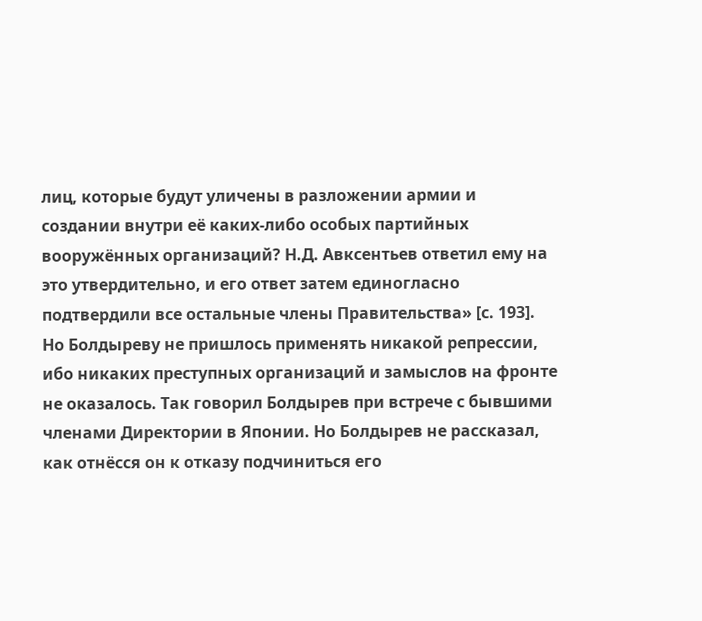лиц, которые будут уличены в разложении армии и создании внутри её каких-либо особых партийных вооружённых организаций? Н.Д. Авксентьев ответил ему на это утвердительно, и его ответ затем единогласно подтвердили все остальные члены Правительства» [с. 193]. Но Болдыреву не пришлось применять никакой репрессии, ибо никаких преступных организаций и замыслов на фронте не оказалось. Так говорил Болдырев при встрече с бывшими членами Директории в Японии. Но Болдырев не рассказал, как отнёсся он к отказу подчиниться его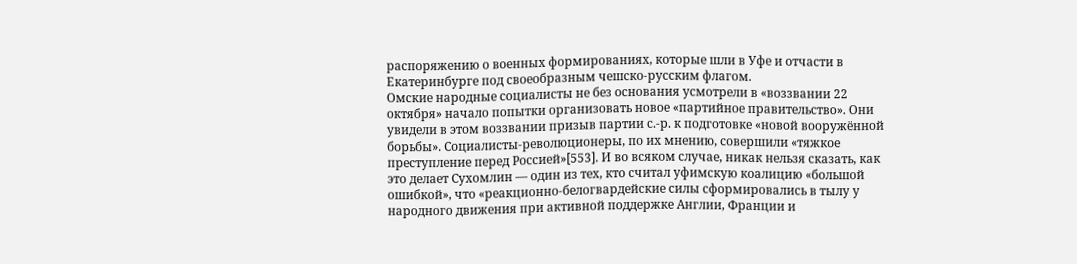распоряжению о военных формированиях, которые шли в Уфе и отчасти в Екатеринбурге под своеобразным чешско-русским флагом.
Омские народные социалисты не без основания усмотрели в «воззвании 22 октября» начало попытки организовать новое «партийное правительство». Они увидели в этом воззвании призыв партии с.-р. к подготовке «новой вооружённой борьбы». Социалисты-революционеры, по их мнению, совершили «тяжкое преступление перед Россией»[553]. И во всяком случае, никак нельзя сказать, как это делает Сухомлин — один из тех, кто считал уфимскую коалицию «большой ошибкой», что «реакционно-белогвардейские силы сформировались в тылу у народного движения при активной поддержке Англии, Франции и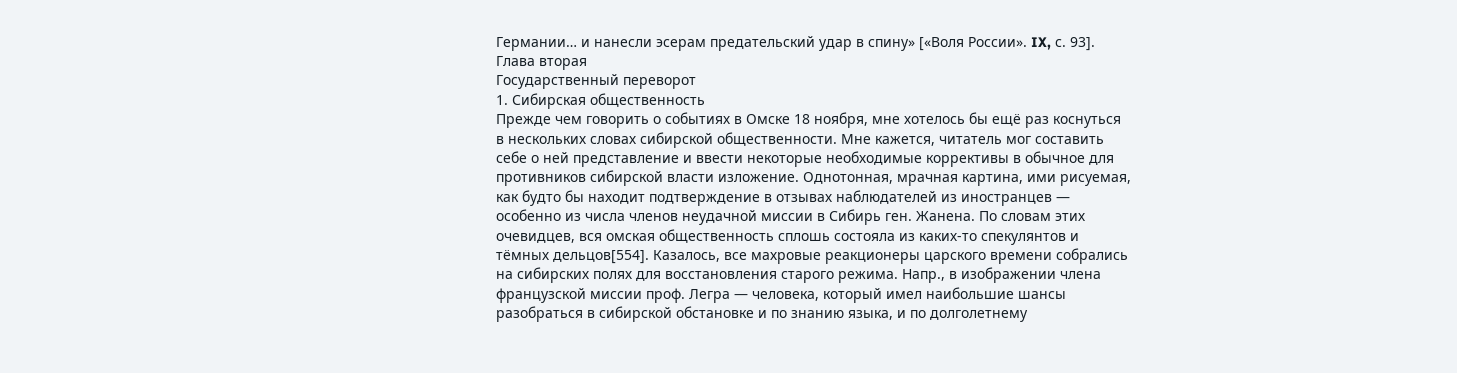Германии… и нанесли эсерам предательский удар в спину» [«Воля России». IX, с. 93].
Глава вторая
Государственный переворот
1. Сибирская общественность
Прежде чем говорить о событиях в Омске 18 ноября, мне хотелось бы ещё раз коснуться в нескольких словах сибирской общественности. Мне кажется, читатель мог составить себе о ней представление и ввести некоторые необходимые коррективы в обычное для противников сибирской власти изложение. Однотонная, мрачная картина, ими рисуемая, как будто бы находит подтверждение в отзывах наблюдателей из иностранцев — особенно из числа членов неудачной миссии в Сибирь ген. Жанена. По словам этих очевидцев, вся омская общественность сплошь состояла из каких-то спекулянтов и тёмных дельцов[554]. Казалось, все махровые реакционеры царского времени собрались на сибирских полях для восстановления старого режима. Напр., в изображении члена французской миссии проф. Легра — человека, который имел наибольшие шансы разобраться в сибирской обстановке и по знанию языка, и по долголетнему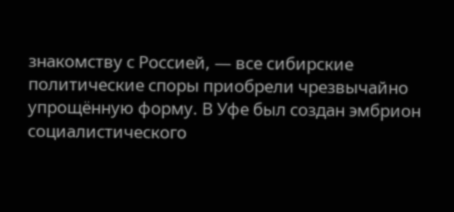знакомству с Россией, — все сибирские политические споры приобрели чрезвычайно упрощённую форму. В Уфе был создан эмбрион социалистического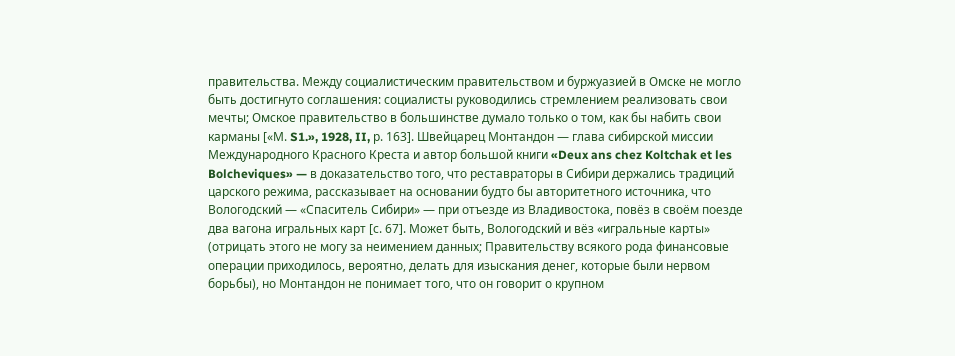правительства. Между социалистическим правительством и буржуазией в Омске не могло быть достигнуто соглашения: социалисты руководились стремлением реализовать свои мечты; Омское правительство в большинстве думало только о том, как бы набить свои карманы [«М. S1.», 1928, II, р. 163]. Швейцарец Монтандон — глава сибирской миссии Международного Красного Креста и автор большой книги «Deux ans chez Koltchak et les Bolcheviques» — в доказательство того, что реставраторы в Сибири держались традиций царского режима, рассказывает на основании будто бы авторитетного источника, что Вологодский — «Спаситель Сибири» — при отъезде из Владивостока, повёз в своём поезде два вагона игральных карт [с. 67]. Может быть, Вологодский и вёз «игральные карты» (отрицать этого не могу за неимением данных; Правительству всякого рода финансовые операции приходилось, вероятно, делать для изыскания денег, которые были нервом борьбы), но Монтандон не понимает того, что он говорит о крупном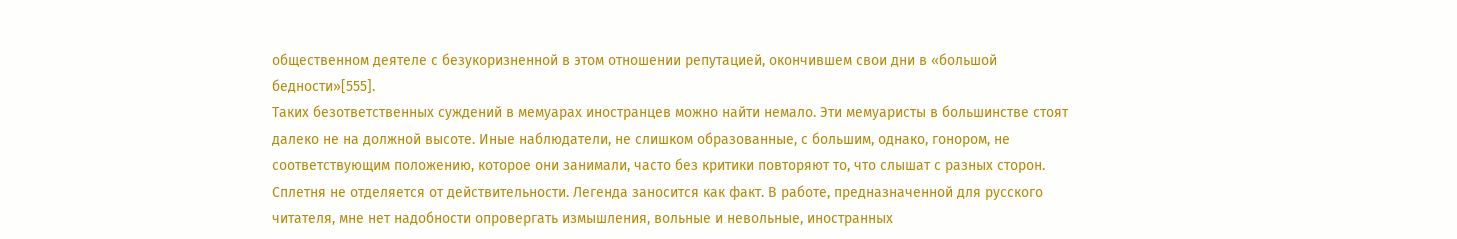общественном деятеле с безукоризненной в этом отношении репутацией, окончившем свои дни в «большой бедности»[555].
Таких безответственных суждений в мемуарах иностранцев можно найти немало. Эти мемуаристы в большинстве стоят далеко не на должной высоте. Иные наблюдатели, не слишком образованные, с большим, однако, гонором, не соответствующим положению, которое они занимали, часто без критики повторяют то, что слышат с разных сторон. Сплетня не отделяется от действительности. Легенда заносится как факт. В работе, предназначенной для русского читателя, мне нет надобности опровергать измышления, вольные и невольные, иностранных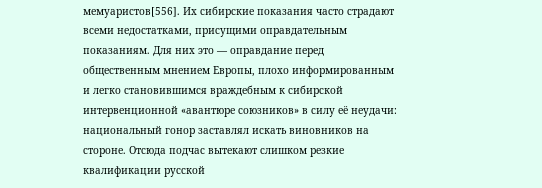мемуаристов[556]. Их сибирские показания часто страдают всеми недостатками, присущими оправдательным показаниям. Для них это — оправдание перед общественным мнением Европы, плохо информированным и легко становившимся враждебным к сибирской интервенционной «авантюре союзников» в силу её неудачи: национальный гонор заставлял искать виновников на стороне. Отсюда подчас вытекают слишком резкие квалификации русской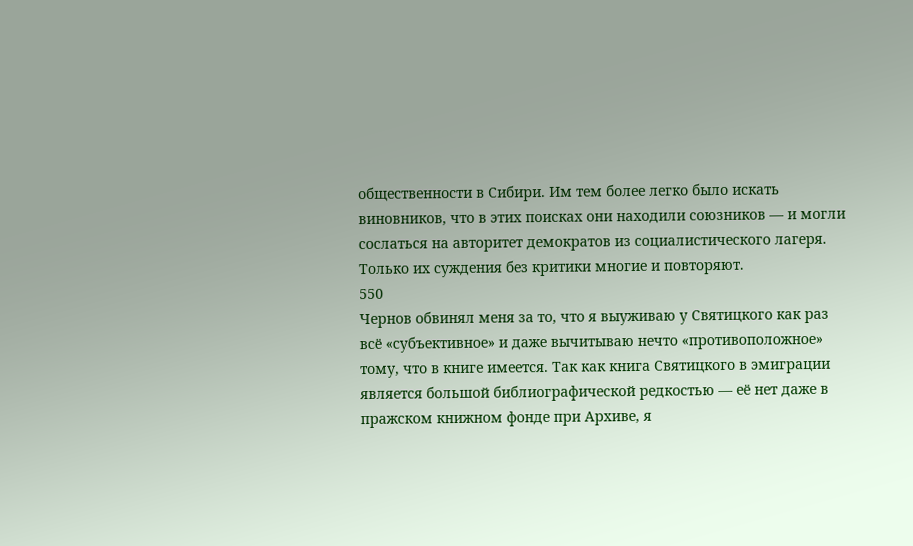общественности в Сибири. Им тем более легко было искать виновников, что в этих поисках они находили союзников — и могли сослаться на авторитет демократов из социалистического лагеря. Только их суждения без критики многие и повторяют.
550
Чернов обвинял меня за то, что я выуживаю у Святицкого как раз всё «субъективное» и даже вычитываю нечто «противоположное» тому, что в книге имеется. Так как книга Святицкого в эмиграции является большой библиографической редкостью — её нет даже в пражском книжном фонде при Архиве, я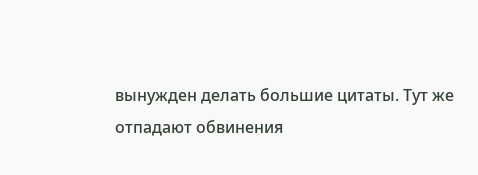вынужден делать большие цитаты. Тут же отпадают обвинения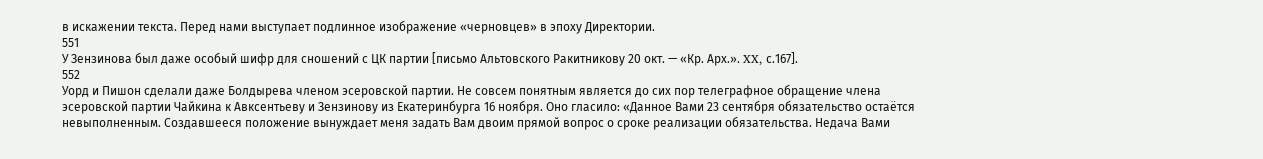в искажении текста. Перед нами выступает подлинное изображение «черновцев» в эпоху Директории.
551
У Зензинова был даже особый шифр для сношений с ЦК партии [письмо Альтовского Ракитникову 20 окт. — «Кр. Арх.». XX, с.167].
552
Уорд и Пишон сделали даже Болдырева членом эсеровской партии. Не совсем понятным является до сих пор телеграфное обращение члена эсеровской партии Чайкина к Авксентьеву и Зензинову из Екатеринбурга 16 ноября. Оно гласило: «Данное Вами 23 сентября обязательство остаётся невыполненным. Создавшееся положение вынуждает меня задать Вам двоим прямой вопрос о сроке реализации обязательства. Недача Вами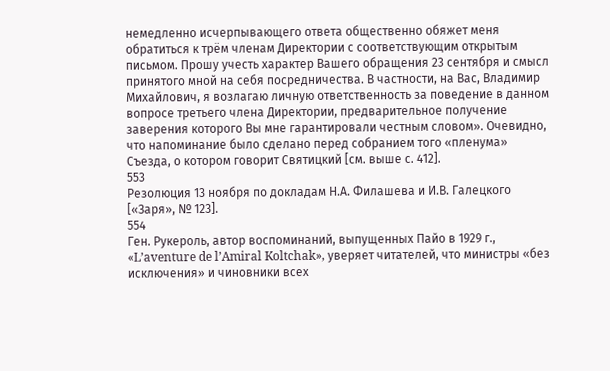немедленно исчерпывающего ответа общественно обяжет меня обратиться к трём членам Директории с соответствующим открытым письмом. Прошу учесть характер Вашего обращения 23 сентября и смысл принятого мной на себя посредничества. В частности, на Вас, Владимир Михайлович, я возлагаю личную ответственность за поведение в данном вопросе третьего члена Директории, предварительное получение заверения которого Вы мне гарантировали честным словом». Очевидно, что напоминание было сделано перед собранием того «пленума» Съезда, о котором говорит Святицкий [см. выше с. 412].
553
Резолюция 13 ноября по докладам Н.А. Филашева и И.В. Галецкого [«Заря», № 123].
554
Ген. Рукероль, автор воспоминаний, выпущенных Пайо в 1929 г., «L’aventure de l’Amiral Koltchak», уверяет читателей, что министры «без исключения» и чиновники всех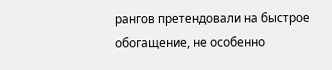рангов претендовали на быстрое обогащение, не особенно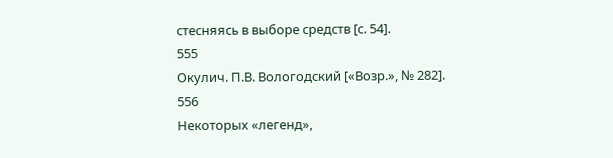стесняясь в выборе средств [с. 54].
555
Окулич. П.В. Вологодский [«Возр.», № 282].
556
Некоторых «легенд»,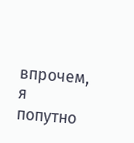впрочем, я попутно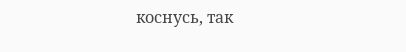коснусь, так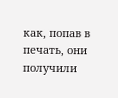как, попав в печать, они получили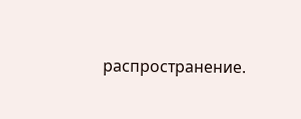распространение.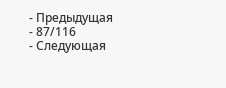- Предыдущая
- 87/116
- Следующая